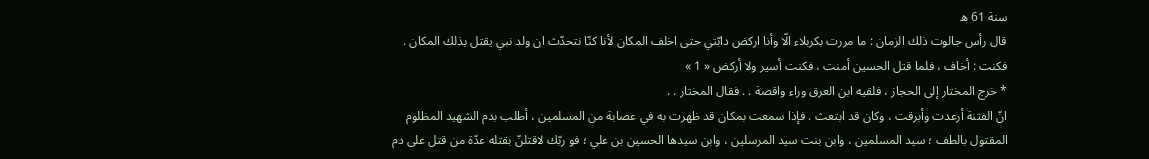سنة 61 ه
قال رأس جالوت ذلك الزمان : ما مررت بكربلاء الّا وأنا اركض دابّتي حتى اخلف المكان لأنا كنّا نتحدّث ان ولد نبي يقتل بذلك المكان .
فكنت : أخاف ، فلما قتل الحسين أمنت ، فكنت أسير ولا أركض « 1 »
* خرج المختار إلى الحجاز ، فلقيه ابن العرق وراء واقصة . . فقال المختار . .
انّ الفتنة أرعدت وأبرقت ، وكان قد ابتعث . فإذا سمعت بمكان قد ظهرت به في عصابة من المسلمين ، أطلب بدم الشهيد المظلوم المقتول بالطف ؛ سيد المسلمين ، وابن بنت سيد المرسلين ، وابن سيدها الحسين بن علي ؛ فو ربّك لاقتلنّ بقتله عدّة من قتل على دم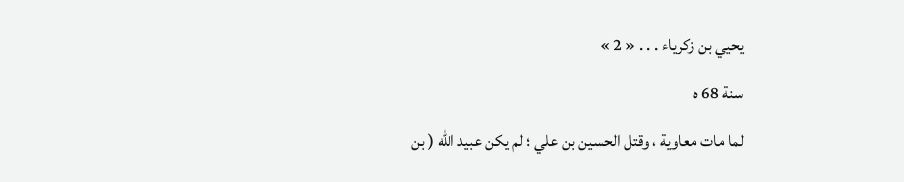يحيي بن زكرياء . . . « 2 »
سنة 68 ه
لما مات معاوية ، وقتل الحسين بن علي ؛ لم يكن عبيد اللّه ( بن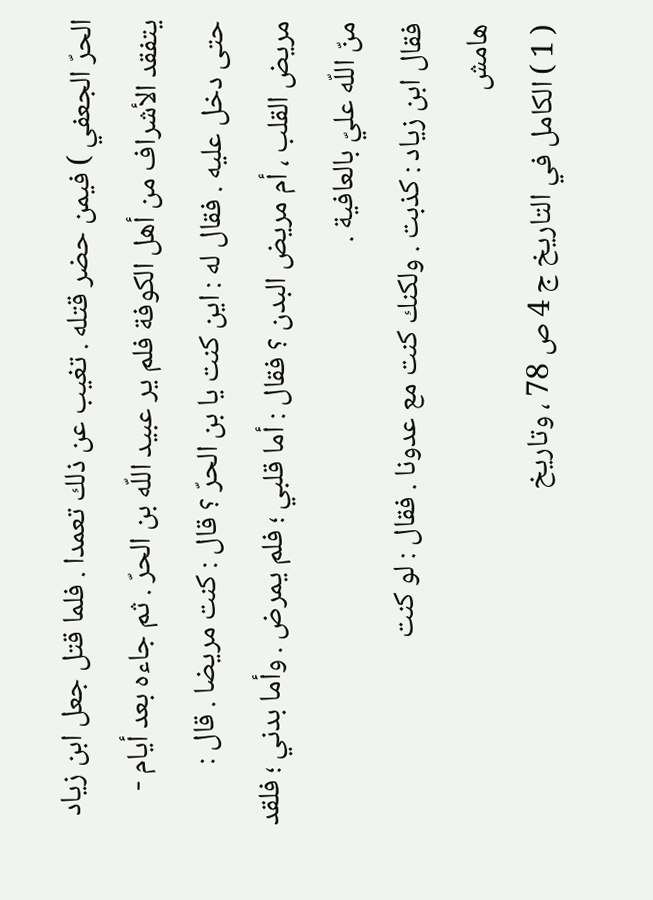الحرّ الجعفي ) فيمن حضر قتله . تغيب عن ذلك تعمدا . فلما قتل جعل ابن زياد يتفقد الأشراف من أهل الكوفة فلم ير عبيد اللّه بن الحرّ . ثم جاءه بعد أيام - حتى دخل عليه . فقال له : اين كنت يا بن الحرّ ؟ قال : كنت مريضا . قال :
مريض القلب ، أم مريض البدن ؟ فقال : أما قلبي ؛ فلم يمرض . وأما بدني ؛ فلقد منّ اللّه عليّ بالعافية .
فقال ابن زياد : كذبت . ولكنك كنت مع عدونا . فقال : لو كنت
هامش
( 1 ) الكامل في التاريخ ج 4 ص 78 ، وتاريخ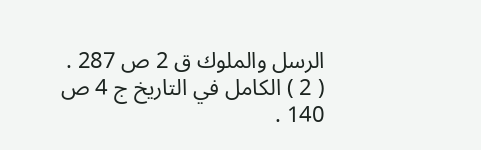الرسل والملوك ق 2 ص 287 .
( 2 ) الكامل في التاريخ ج 4 ص 140 .